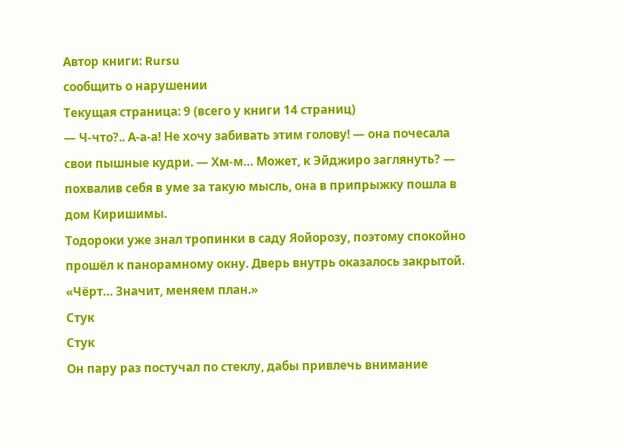Автор книги: Rursu
сообщить о нарушении
Текущая страница: 9 (всего у книги 14 страниц)
— Ч-что?.. А-а-а! Не хочу забивать этим голову! — она почесала свои пышные кудри. — Хм-м… Может, к Эйджиро заглянуть? — похвалив себя в уме за такую мысль, она в припрыжку пошла в дом Киришимы.
Тодороки уже знал тропинки в саду Яойорозу, поэтому спокойно прошёл к панорамному окну. Дверь внутрь оказалось закрытой.
«Чёрт… Значит, меняем план.»
Стук
Стук
Он пару раз постучал по стеклу, дабы привлечь внимание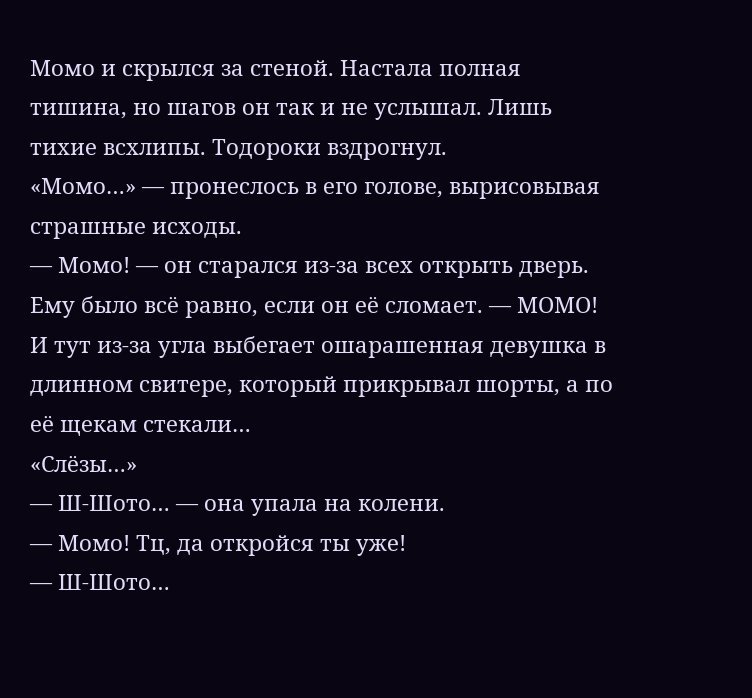Момо и скрылся за стеной. Настала полная тишина, но шагов он так и не услышал. Лишь тихие всхлипы. Тодороки вздрогнул.
«Момо…» — пронеслось в его голове, вырисовывая страшные исходы.
— Момо! — он старался из-за всех открыть дверь. Ему было всё равно, если он её сломает. — МОМО!
И тут из-за угла выбегает ошарашенная девушка в длинном свитере, который прикрывал шорты, а по её щекам стекали…
«Слёзы…»
— Ш-Шото… — она упала на колени.
— Момо! Тц, да откройся ты уже!
— Ш-Шото…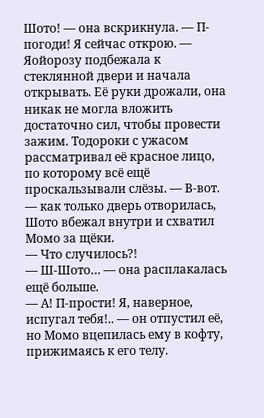Шото! — она вскрикнула. — П-погоди! Я сейчас открою. — Яойорозу подбежала к стеклянной двери и начала открывать. Её руки дрожали, она никак не могла вложить достаточно сил, чтобы провести зажим. Тодороки с ужасом рассматривал её красное лицо, по которому всё ещё проскальзывали слёзы. — В-вот. — как только дверь отворилась, Шото вбежал внутри и схватил Момо за щёки.
— Что случилось?!
— Ш-Шото… — она расплакалась ещё больше.
— А! П-прости! Я, наверное, испугал тебя!.. — он отпустил её, но Момо вцепилась ему в кофту, прижимаясь к его телу.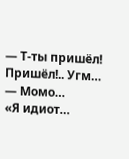— Т-ты пришёл! Пришёл!.. Угм…
— Момо…
«Я идиот…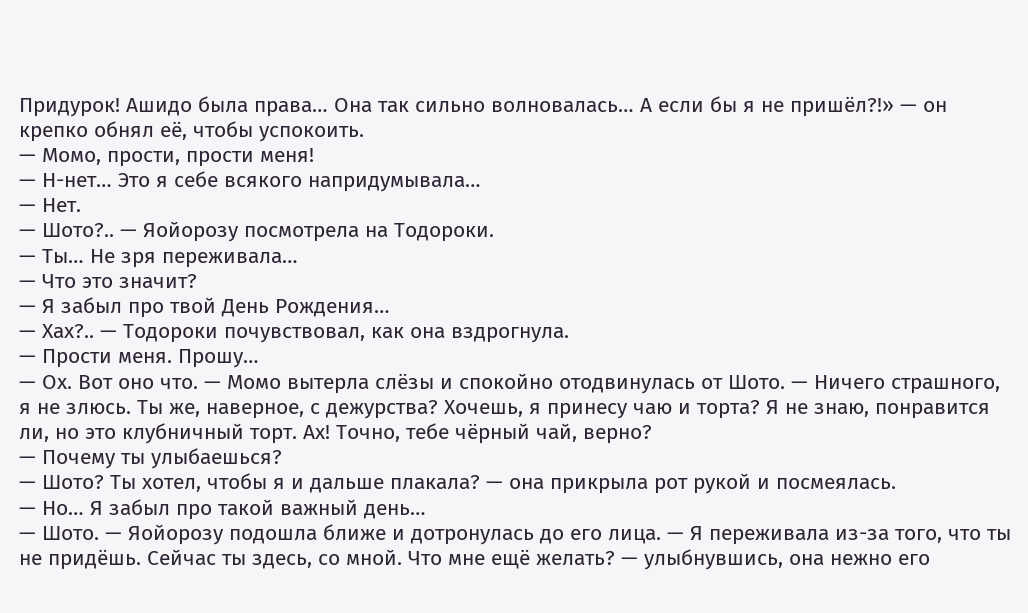Придурок! Ашидо была права… Она так сильно волновалась… А если бы я не пришёл?!» — он крепко обнял её, чтобы успокоить.
— Момо, прости, прости меня!
— Н-нет… Это я себе всякого напридумывала…
— Нет.
— Шото?.. — Яойорозу посмотрела на Тодороки.
— Ты… Не зря переживала…
— Что это значит?
— Я забыл про твой День Рождения…
— Хах?.. — Тодороки почувствовал, как она вздрогнула.
— Прости меня. Прошу…
— Ох. Вот оно что. — Момо вытерла слёзы и спокойно отодвинулась от Шото. — Ничего страшного, я не злюсь. Ты же, наверное, с дежурства? Хочешь, я принесу чаю и торта? Я не знаю, понравится ли, но это клубничный торт. Ах! Точно, тебе чёрный чай, верно?
— Почему ты улыбаешься?
— Шото? Ты хотел, чтобы я и дальше плакала? — она прикрыла рот рукой и посмеялась.
— Но… Я забыл про такой важный день…
— Шото. — Яойорозу подошла ближе и дотронулась до его лица. — Я переживала из-за того, что ты не придёшь. Сейчас ты здесь, со мной. Что мне ещё желать? — улыбнувшись, она нежно его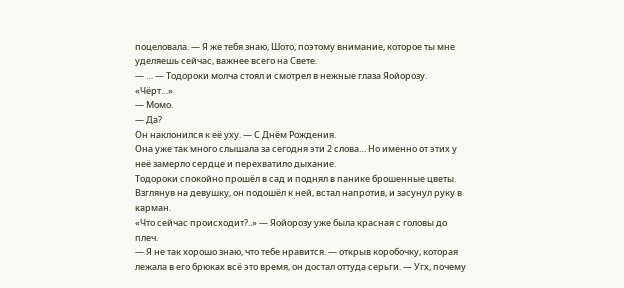поцеловала. — Я же тебя знаю, Шото, поэтому внимание, которое ты мне уделяешь сейчас, важнее всего на Свете.
— … — Тодороки молча стоял и смотрел в нежные глаза Яойорозу.
«Чёрт…»
— Момо.
— Да?
Он наклонился к её уху. — С Днём Рождения.
Она уже так много слышала за сегодня эти 2 слова… Но именно от этих у неё замерло сердце и перехватило дыхание.
Тодороки спокойно прошёл в сад и поднял в панике брошенные цветы. Взглянув на девушку, он подошёл к ней, встал напротив, и засунул руку в карман.
«Что сейчас происходит?..» — Яойорозу уже была красная с головы до плеч.
— Я не так хорошо знаю, что тебе нравится. — открыв коробочку, которая лежала в его брюках всё это время, он достал оттуда серьги. — Угх, почему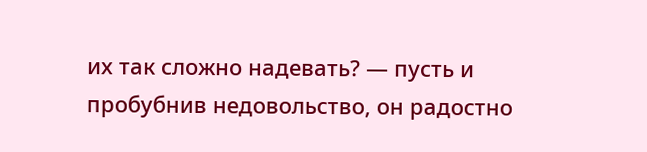их так сложно надевать? — пусть и пробубнив недовольство, он радостно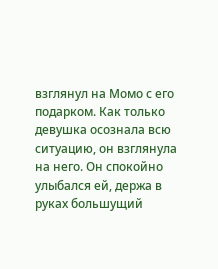взглянул на Момо с его подарком. Как только девушка осознала всю ситуацию, он взглянула на него. Он спокойно улыбался ей, держа в руках большущий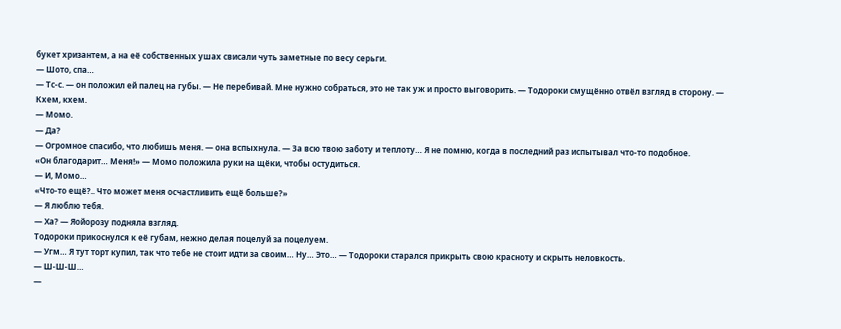букет хризантем, а на её собственных ушах свисали чуть заметные по весу серьги.
— Шото, спа…
— Тс-с. — он положил ей палец на губы. — Не перебивай. Мне нужно собраться, это не так уж и просто выговорить. — Тодороки смущённо отвёл взгляд в сторону. — Кхем, кхем.
— Момо.
— Да?
— Огромное спасибо, что любишь меня. — она вспыхнула. — За всю твою заботу и теплоту… Я не помню, когда в последний раз испытывал что-то подобное.
«Он благодарит… Меня!» — Момо положила руки на щёки, чтобы остудиться.
— И, Момо…
«Что-то ещё?.. Что может меня осчастливить ещё больше?»
— Я люблю тебя.
— Ха? — Яойорозу подняла взгляд.
Тодороки прикоснулся к её губам, нежно делая поцелуй за поцелуем.
— Угм… Я тут торт купил, так что тебе не стоит идти за своим… Ну… Это… — Тодороки старался прикрыть свою красноту и скрыть неловкость.
— Ш-Ш-Ш…
—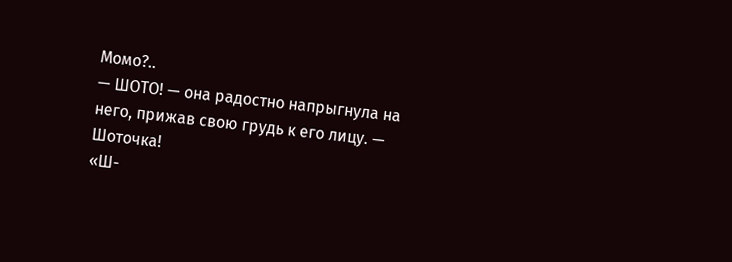Момо?..
— ШОТО! — она радостно напрыгнула на него, прижав свою грудь к его лицу. — Шоточка!
«Ш-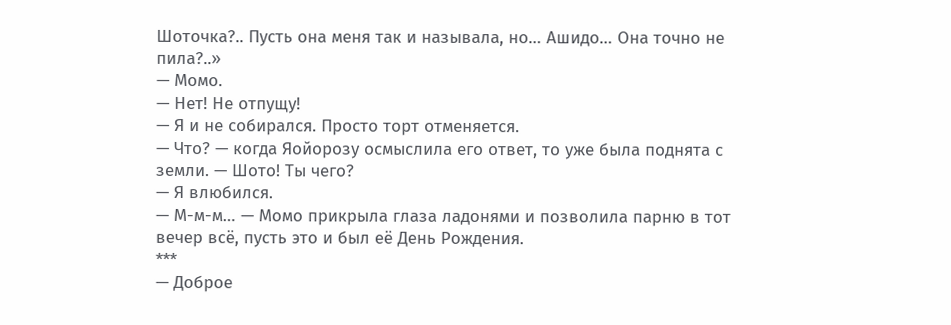Шоточка?.. Пусть она меня так и называла, но… Ашидо… Она точно не пила?..»
— Момо.
— Нет! Не отпущу!
— Я и не собирался. Просто торт отменяется.
— Что? — когда Яойорозу осмыслила его ответ, то уже была поднята с земли. — Шото! Ты чего?
— Я влюбился.
— М-м-м… — Момо прикрыла глаза ладонями и позволила парню в тот вечер всё, пусть это и был её День Рождения.
***
— Доброе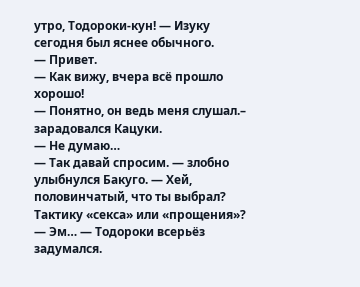утро, Тодороки-кун! — Изуку сегодня был яснее обычного.
— Привет.
— Как вижу, вчера всё прошло хорошо!
— Понятно, он ведь меня слушал.– зарадовался Кацуки.
— Не думаю…
— Так давай спросим. — злобно улыбнулся Бакуго. — Хей, половинчатый, что ты выбрал? Тактику «секса» или «прощения»?
— Эм… — Тодороки всерьёз задумался.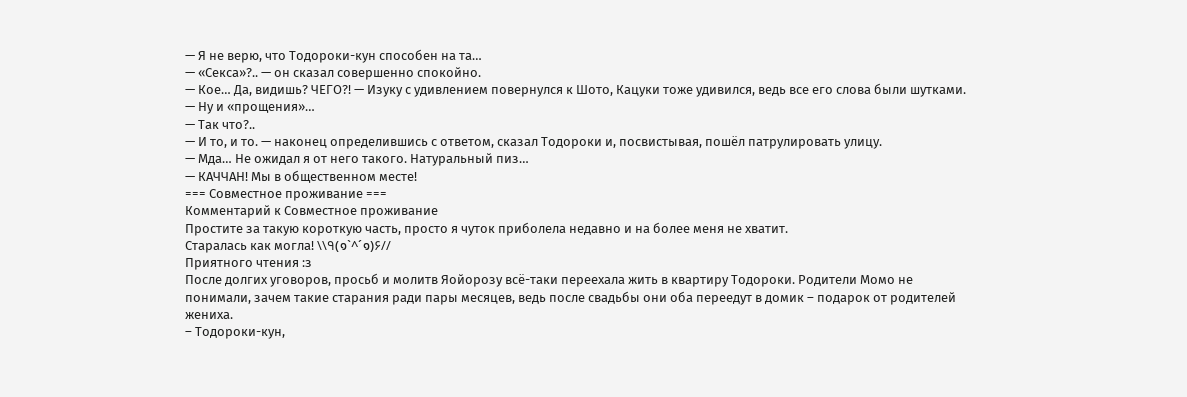— Я не верю, что Тодороки-кун способен на та…
— «Секса»?.. — он сказал совершенно спокойно.
— Кое… Да, видишь? ЧЕГО?! — Изуку с удивлением повернулся к Шото, Кацуки тоже удивился, ведь все его слова были шутками.
— Ну и «прощения»…
— Так что?..
— И то, и то. — наконец определившись с ответом, сказал Тодороки и, посвистывая, пошёл патрулировать улицу.
— Мда… Не ожидал я от него такого. Натуральный пиз…
— КАЧЧАН! Мы в общественном месте!
=== Совместное проживание ===
Комментарий к Совместное проживание
Простите за такую короткую часть, просто я чуток приболела недавно и на более меня не хватит.
Старалась как могла! \\٩(๑`^´๑)۶//
Приятного чтения :з
После долгих уговоров, просьб и молитв Яойорозу всё-таки переехала жить в квартиру Тодороки. Родители Момо не понимали, зачем такие старания ради пары месяцев, ведь после свадьбы они оба переедут в домик – подарок от родителей жениха.
– Тодороки-кун,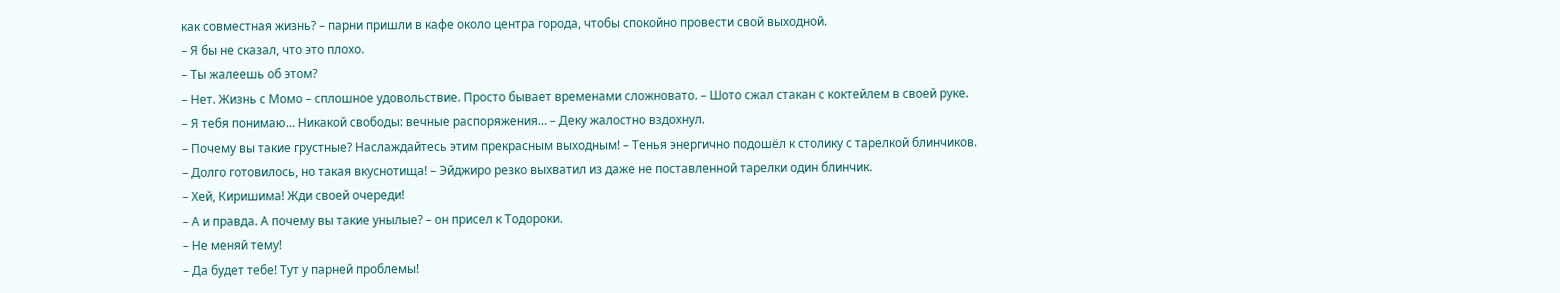как совместная жизнь? – парни пришли в кафе около центра города, чтобы спокойно провести свой выходной.
– Я бы не сказал, что это плохо.
– Ты жалеешь об этом?
– Нет. Жизнь с Момо – сплошное удовольствие. Просто бывает временами сложновато. – Шото сжал стакан с коктейлем в своей руке.
– Я тебя понимаю… Никакой свободы: вечные распоряжения… – Деку жалостно вздохнул.
– Почему вы такие грустные? Наслаждайтесь этим прекрасным выходным! – Тенья энергично подошёл к столику с тарелкой блинчиков.
– Долго готовилось, но такая вкуснотища! – Эйджиро резко выхватил из даже не поставленной тарелки один блинчик.
– Хей, Киришима! Жди своей очереди!
– А и правда. А почему вы такие унылые? – он присел к Тодороки.
– Не меняй тему!
– Да будет тебе! Тут у парней проблемы!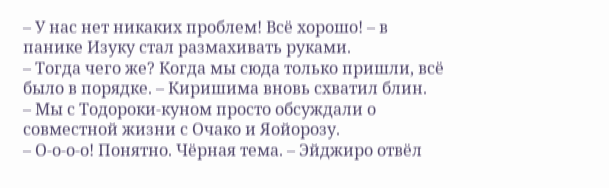– У нас нет никаких проблем! Всё хорошо! – в панике Изуку стал размахивать руками.
– Тогда чего же? Когда мы сюда только пришли, всё было в порядке. – Киришима вновь схватил блин.
– Мы с Тодороки-куном просто обсуждали о совместной жизни с Очако и Яойорозу.
– О-о-о-о! Понятно. Чёрная тема. – Эйджиро отвёл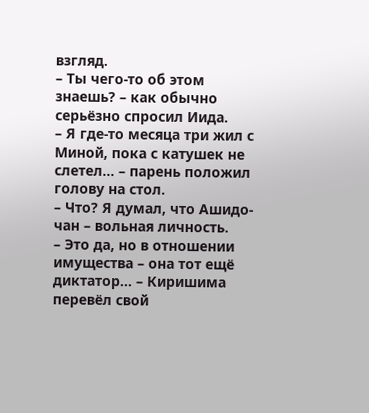взгляд.
– Ты чего-то об этом знаешь? – как обычно серьёзно спросил Иида.
– Я где-то месяца три жил с Миной, пока с катушек не слетел… – парень положил голову на стол.
– Что? Я думал, что Ашидо-чан – вольная личность.
– Это да, но в отношении имущества – она тот ещё диктатор… – Киришима перевёл свой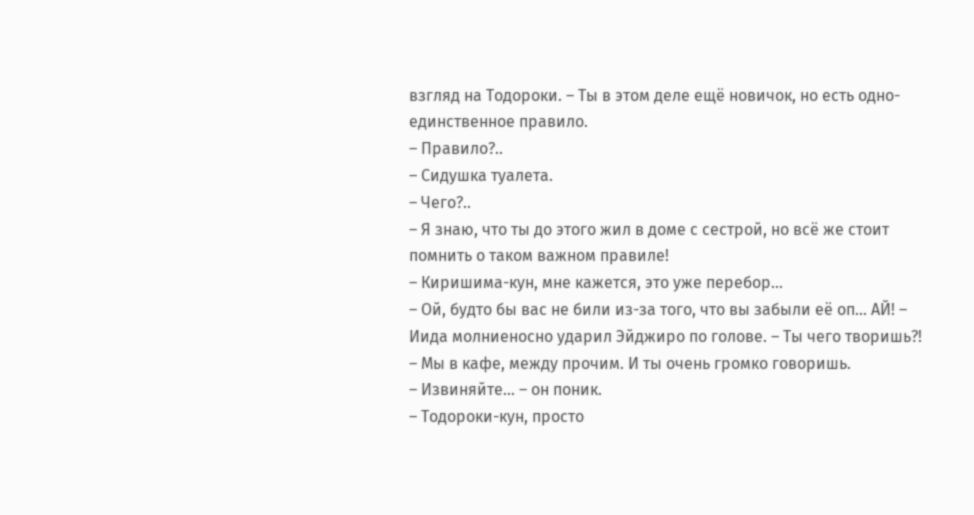взгляд на Тодороки. – Ты в этом деле ещё новичок, но есть одно-единственное правило.
– Правило?..
– Сидушка туалета.
– Чего?..
– Я знаю, что ты до этого жил в доме с сестрой, но всё же стоит помнить о таком важном правиле!
– Киришима-кун, мне кажется, это уже перебор…
– Ой, будто бы вас не били из-за того, что вы забыли её оп… АЙ! – Иида молниеносно ударил Эйджиро по голове. – Ты чего творишь?!
– Мы в кафе, между прочим. И ты очень громко говоришь.
– Извиняйте… – он поник.
– Тодороки-кун, просто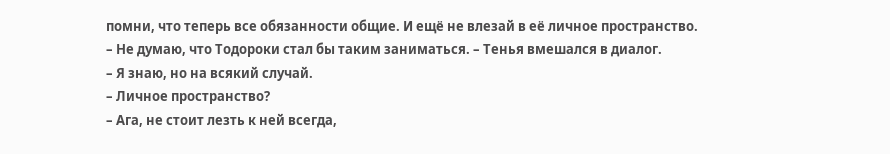помни, что теперь все обязанности общие. И ещё не влезай в её личное пространство.
– Не думаю, что Тодороки стал бы таким заниматься. – Тенья вмешался в диалог.
– Я знаю, но на всякий случай.
– Личное пространство?
– Ага, не стоит лезть к ней всегда,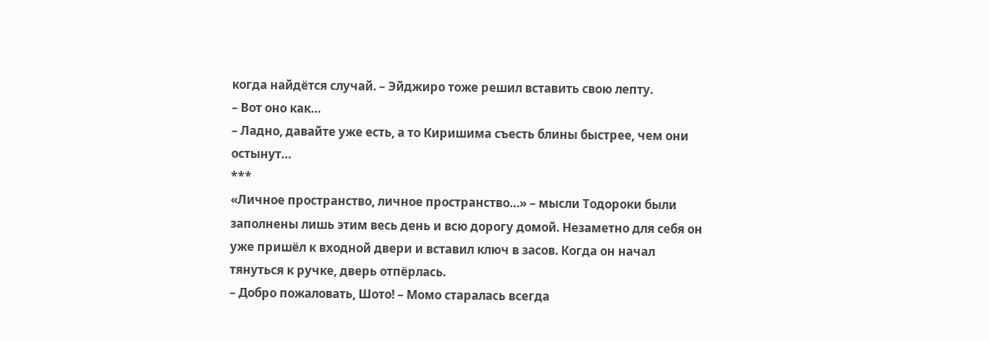когда найдётся случай. – Эйджиро тоже решил вставить свою лепту.
– Вот оно как…
– Ладно, давайте уже есть, а то Киришима съесть блины быстрее, чем они остынут…
***
«Личное пространство, личное пространство…» – мысли Тодороки были заполнены лишь этим весь день и всю дорогу домой. Незаметно для себя он уже пришёл к входной двери и вставил ключ в засов. Когда он начал тянуться к ручке, дверь отпёрлась.
– Добро пожаловать, Шото! – Момо старалась всегда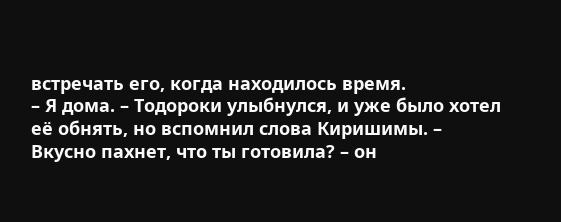встречать его, когда находилось время.
– Я дома. – Тодороки улыбнулся, и уже было хотел её обнять, но вспомнил слова Киришимы. – Вкусно пахнет, что ты готовила? – он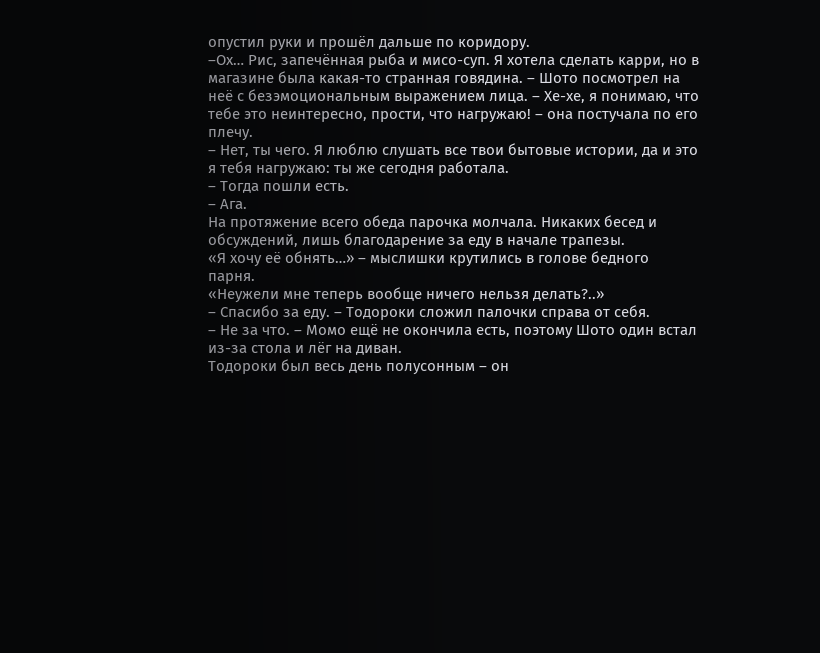опустил руки и прошёл дальше по коридору.
–Ох… Рис, запечённая рыба и мисо-суп. Я хотела сделать карри, но в магазине была какая-то странная говядина. – Шото посмотрел на неё с безэмоциональным выражением лица. – Хе-хе, я понимаю, что тебе это неинтересно, прости, что нагружаю! – она постучала по его плечу.
– Нет, ты чего. Я люблю слушать все твои бытовые истории, да и это я тебя нагружаю: ты же сегодня работала.
– Тогда пошли есть.
– Ага.
На протяжение всего обеда парочка молчала. Никаких бесед и обсуждений, лишь благодарение за еду в начале трапезы.
«Я хочу её обнять…» – мыслишки крутились в голове бедного парня.
«Неужели мне теперь вообще ничего нельзя делать?..»
– Спасибо за еду. – Тодороки сложил палочки справа от себя.
– Не за что. – Момо ещё не окончила есть, поэтому Шото один встал из-за стола и лёг на диван.
Тодороки был весь день полусонным – он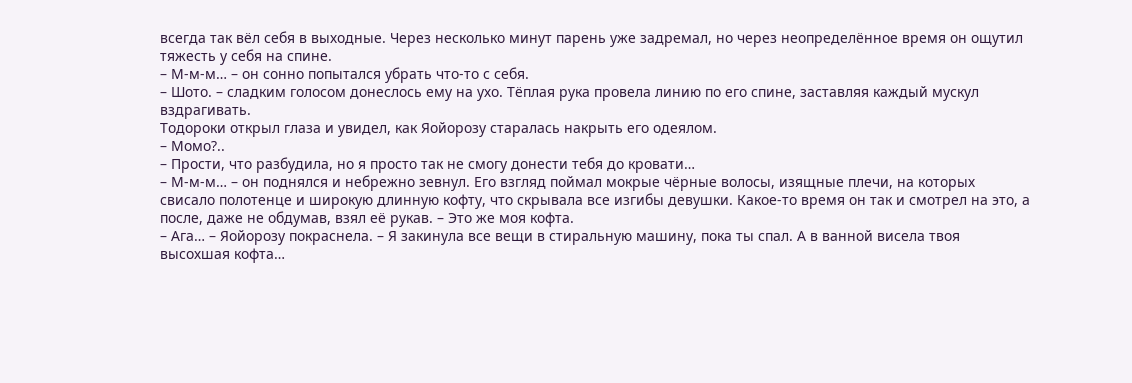всегда так вёл себя в выходные. Через несколько минут парень уже задремал, но через неопределённое время он ощутил тяжесть у себя на спине.
– М-м-м… – он сонно попытался убрать что-то с себя.
– Шото. – сладким голосом донеслось ему на ухо. Тёплая рука провела линию по его спине, заставляя каждый мускул вздрагивать.
Тодороки открыл глаза и увидел, как Яойорозу старалась накрыть его одеялом.
– Момо?..
– Прости, что разбудила, но я просто так не смогу донести тебя до кровати…
– М-м-м… – он поднялся и небрежно зевнул. Его взгляд поймал мокрые чёрные волосы, изящные плечи, на которых свисало полотенце и широкую длинную кофту, что скрывала все изгибы девушки. Какое-то время он так и смотрел на это, а после, даже не обдумав, взял её рукав. – Это же моя кофта.
– Ага… – Яойорозу покраснела. – Я закинула все вещи в стиральную машину, пока ты спал. А в ванной висела твоя высохшая кофта…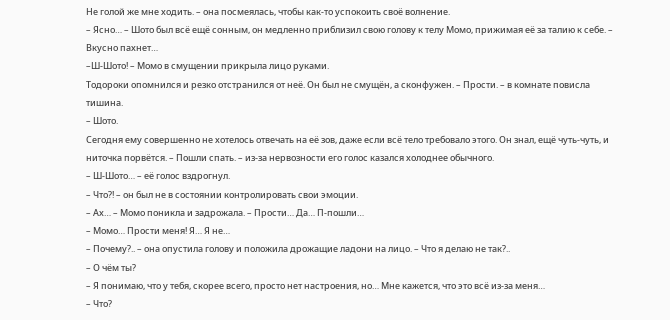Не голой же мне ходить. – она посмеялась, чтобы как-то успокоить своё волнение.
– Ясно… – Шото был всё ещё сонным, он медленно приблизил свою голову к телу Момо, прижимая её за талию к себе. – Вкусно пахнет…
–Ш-Шото! – Момо в смущении прикрыла лицо руками.
Тодороки опомнился и резко отстранился от неё. Он был не смущён, а сконфужен. – Прости. – в комнате повисла тишина.
– Шото.
Сегодня ему совершенно не хотелось отвечать на её зов, даже если всё тело требовало этого. Он знал, ещё чуть-чуть, и ниточка порвётся. – Пошли спать. – из-за нервозности его голос казался холоднее обычного.
– Ш-Шото… – её голос вздрогнул.
– Что?! – он был не в состоянии контролировать свои эмоции.
– Ах… – Момо поникла и задрожала. – Прости… Да… П-пошли…
– Момо… Прости меня! Я… Я не…
– Почему?.. – она опустила голову и положила дрожащие ладони на лицо. – Что я делаю не так?..
– О чём ты?
– Я понимаю, что у тебя, скорее всего, просто нет настроения, но… Мне кажется, что это всё из-за меня…
– Что?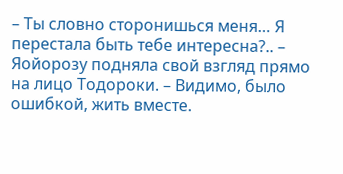– Ты словно сторонишься меня… Я перестала быть тебе интересна?.. – Яойорозу подняла свой взгляд прямо на лицо Тодороки. – Видимо, было ошибкой, жить вместе.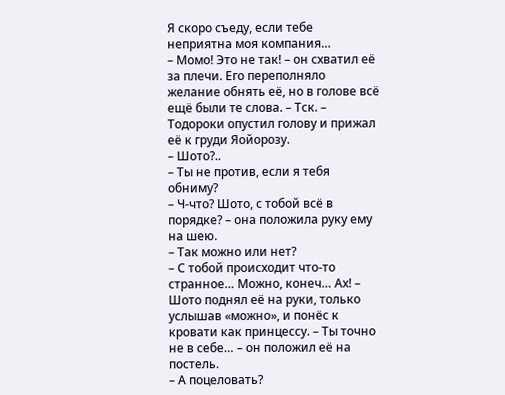Я скоро съеду, если тебе неприятна моя компания…
– Момо! Это не так! – он схватил её за плечи. Его переполняло желание обнять её, но в голове всё ещё были те слова. – Тск. – Тодороки опустил голову и прижал её к груди Яойорозу.
– Шото?..
– Ты не против, если я тебя обниму?
– Ч-что? Шото, с тобой всё в порядке? – она положила руку ему на шею.
– Так можно или нет?
– С тобой происходит что-то странное… Можно, конеч… Ах! – Шото поднял её на руки, только услышав «можно», и понёс к кровати как принцессу. – Ты точно не в себе… – он положил её на постель.
– А поцеловать?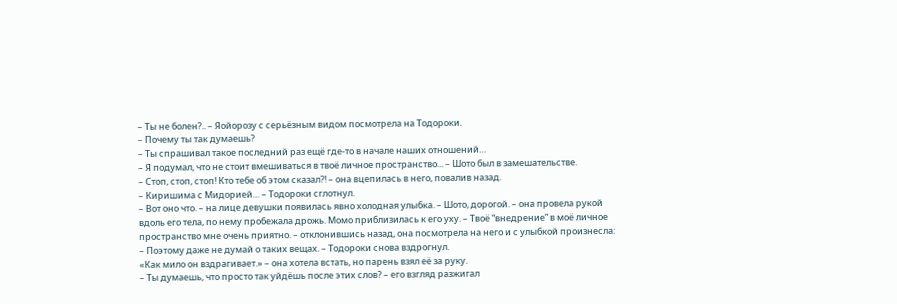– Ты не болен?.. – Яойорозу с серьёзным видом посмотрела на Тодороки.
– Почему ты так думаешь?
– Ты спрашивал такое последний раз ещё где-то в начале наших отношений…
– Я подумал, что не стоит вмешиваться в твоё личное пространство... – Шото был в замешательстве.
– Стоп, стоп, стоп! Кто тебе об этом сказал?! – она вцепилась в него, повалив назад.
– Киришима с Мидорией… – Тодороки сглотнул.
– Вот оно что. – на лице девушки появилась явно холодная улыбка. – Шото, дорогой. – она провела рукой вдоль его тела, по нему пробежала дрожь. Момо приблизилась к его уху. – Твоё “внедрение” в моё личное пространство мне очень приятно. – отклонившись назад, она посмотрела на него и с улыбкой произнесла:
– Поэтому даже не думай о таких вещах. – Тодороки снова вздрогнул.
«Как мило он вздрагивает.» – она хотела встать, но парень взял её за руку.
– Ты думаешь, что просто так уйдёшь после этих слов? – его взгляд разжигал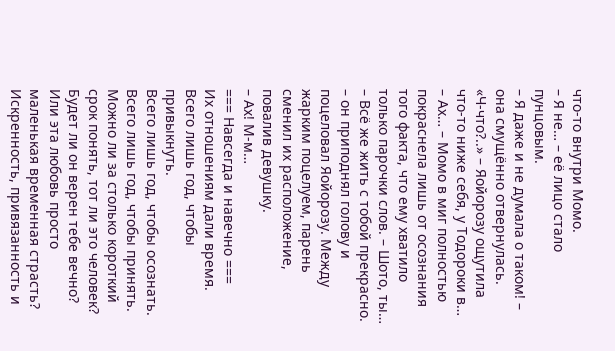что-то внутри Момо.
– Я не… – её лицо стало пунцовым.
– Я даже и не думала о таком! – она смущённо отвернулась.
«Ч-что?..» – Яойорозу ощутила что-то ниже себя, у Тодороки в…
– Ах… – Момо в миг полностью покраснела лишь от осознания того факта, что ему хватило только парочки слов. – Шото, ты…
– Всё же жить с тобой прекрасно. – он приподнял голову и поцеловал Яойорозу. Между жарким поцелуем, парень сменил их расположение, повалив девушку.
– Ах! М-м…
=== Навсегда и навечно ===
Их отношениям дали время.
Всего лишь год, чтобы привыкнуть.
Всего лишь год, чтобы осознать.
Всего лишь год, чтобы принять.
Можно ли за столько короткий срок понять, тот ли это человек? Будет ли он верен тебе вечно? Или эта любовь просто маленькая временная страсть?
Искренность, привязанность и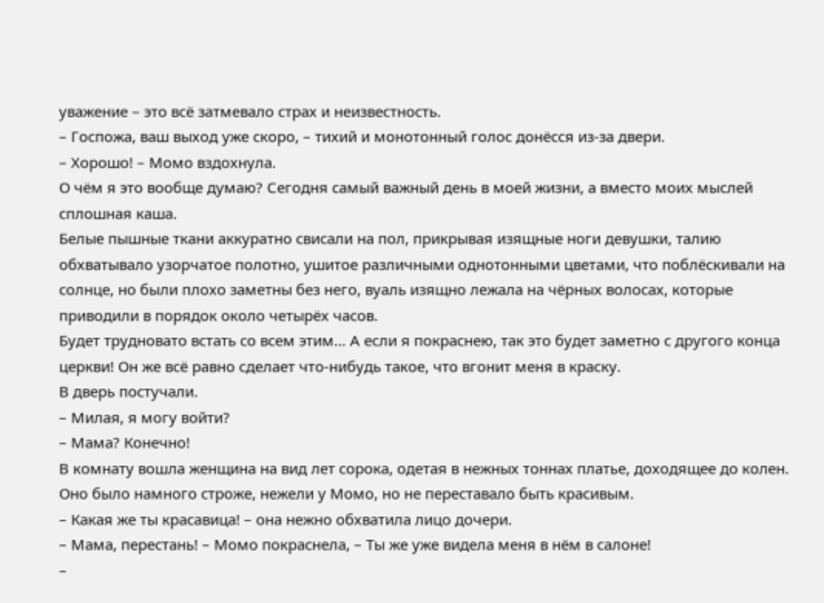уважение – это всё затмевало страх и неизвестность.
– Госпожа, ваш выход уже скоро, – тихий и монотонный голос донёсся из-за двери.
– Хорошо! – Момо вздохнула.
О чём я это вообще думаю? Сегодня самый важный день в моей жизни, а вместо моих мыслей сплошная каша.
Белые пышные ткани аккуратно свисали на пол, прикрывая изящные ноги девушки, талию обхватывало узорчатое полотно, ушитое различными однотонными цветами, что поблёскивали на солнце, но были плохо заметны без него, вуаль изящно лежала на чёрных волосах, которые приводили в порядок около четырёх часов.
Будет трудновато встать со всем этим… А если я покраснею, так это будет заметно с другого конца церкви! Он же всё равно сделает что-нибудь такое, что вгонит меня в краску.
В дверь постучали.
– Милая, я могу войти?
– Мама? Конечно!
В комнату вошла женщина на вид лет сорока, одетая в нежных тоннах платье, доходящее до колен. Оно было намного строже, нежели у Момо, но не переставало быть красивым.
– Какая же ты красавица! – она нежно обхватила лицо дочери.
– Мама, перестань! – Момо покраснела, – Ты же уже видела меня в нём в салоне!
–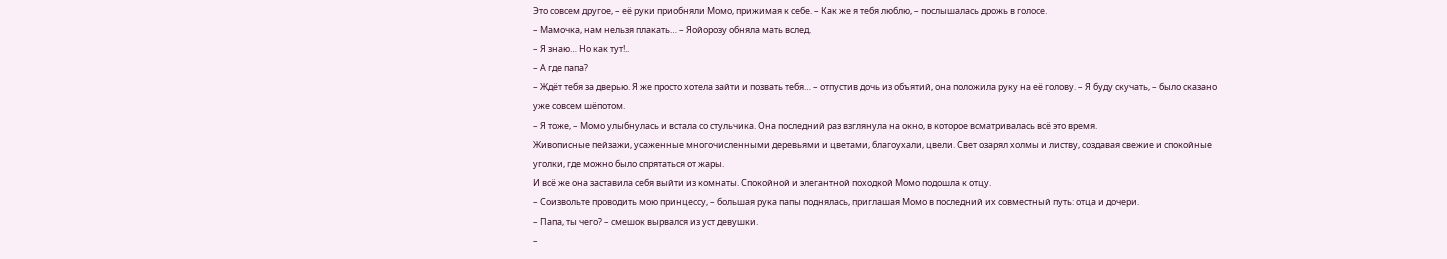Это совсем другое, – её руки приобняли Момо, прижимая к себе. – Как же я тебя люблю, – послышалась дрожь в голосе.
– Мамочка, нам нельзя плакать… – Яойорозу обняла мать вслед.
– Я знаю… Но как тут!..
– А где папа?
– Ждёт тебя за дверью. Я же просто хотела зайти и позвать тебя… – отпустив дочь из объятий, она положила руку на её голову. – Я буду скучать, – было сказано уже совсем шёпотом.
– Я тоже, – Момо улыбнулась и встала со стульчика. Она последний раз взглянула на окно, в которое всматривалась всё это время.
Живописные пейзажи, усаженные многочисленными деревьями и цветами, благоухали, цвели. Свет озарял холмы и листву, создавая свежие и спокойные уголки, где можно было спрятаться от жары.
И всё же она заставила себя выйти из комнаты. Спокойной и элегантной походкой Момо подошла к отцу.
– Соизвольте проводить мою принцессу, – большая рука папы поднялась, приглашая Момо в последний их совместный путь: отца и дочери.
– Папа, ты чего? – смешок вырвался из уст девушки.
–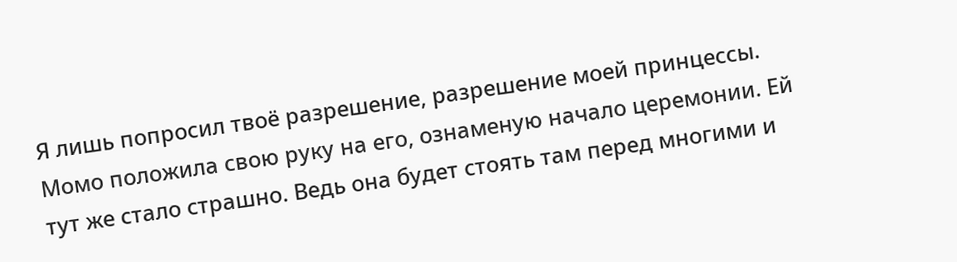Я лишь попросил твоё разрешение, разрешение моей принцессы.
Момо положила свою руку на его, ознаменую начало церемонии. Ей тут же стало страшно. Ведь она будет стоять там перед многими и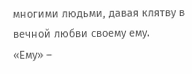многими людьми, давая клятву в вечной любви своему ему.
«Ему» –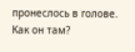пронеслось в голове.
Как он там?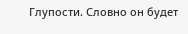Глупости. Словно он будет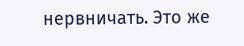нервничать. Это же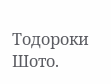Тодороки Шото.